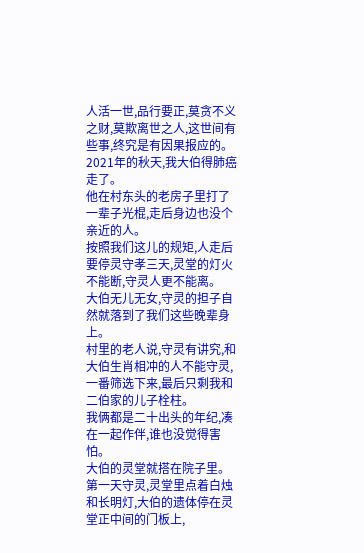人活一世,品行要正,莫贪不义之财,莫欺离世之人,这世间有些事,终究是有因果报应的。
2021年的秋天,我大伯得肺癌走了。
他在村东头的老房子里打了一辈子光棍,走后身边也没个亲近的人。
按照我们这儿的规矩,人走后要停灵守孝三天,灵堂的灯火不能断,守灵人更不能离。
大伯无儿无女,守灵的担子自然就落到了我们这些晚辈身上。
村里的老人说,守灵有讲究,和大伯生肖相冲的人不能守灵,一番筛选下来,最后只剩我和二伯家的儿子栓柱。
我俩都是二十出头的年纪,凑在一起作伴,谁也没觉得害怕。
大伯的灵堂就搭在院子里。
第一天守灵,灵堂里点着白烛和长明灯,大伯的遗体停在灵堂正中间的门板上,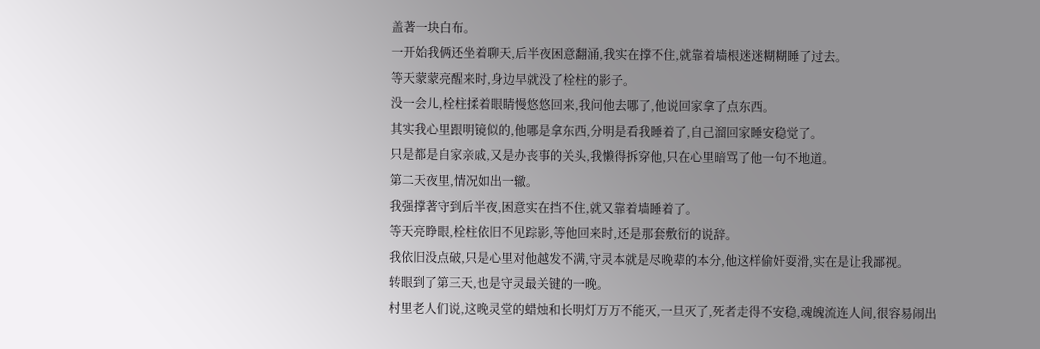盖著一块白布。
一开始我俩还坐着聊天,后半夜困意翻涌,我实在撑不住,就靠着墙根迷迷糊糊睡了过去。
等天蒙蒙亮醒来时,身边早就没了栓柱的影子。
没一会儿,栓柱揉着眼睛慢悠悠回来,我问他去哪了,他说回家拿了点东西。
其实我心里跟明镜似的,他哪是拿东西,分明是看我睡着了,自己溜回家睡安稳觉了。
只是都是自家亲戚,又是办丧事的关头,我懒得拆穿他,只在心里暗骂了他一句不地道。
第二天夜里,情况如出一辙。
我强撑著守到后半夜,困意实在挡不住,就又靠着墙睡着了。
等天亮睁眼,栓柱依旧不见踪影,等他回来时,还是那套敷衍的说辞。
我依旧没点破,只是心里对他越发不满,守灵本就是尽晚辈的本分,他这样偷奸耍滑,实在是让我鄙视。
转眼到了第三天,也是守灵最关键的一晚。
村里老人们说,这晚灵堂的蜡烛和长明灯万万不能灭,一旦灭了,死者走得不安稳,魂魄流连人间,很容易闹出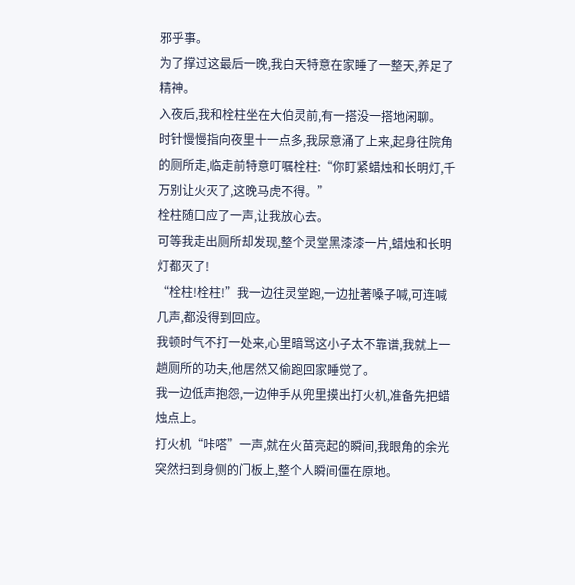邪乎事。
为了撑过这最后一晚,我白天特意在家睡了一整天,养足了精神。
入夜后,我和栓柱坐在大伯灵前,有一搭没一搭地闲聊。
时针慢慢指向夜里十一点多,我尿意涌了上来,起身往院角的厕所走,临走前特意叮嘱栓柱:“你盯紧蜡烛和长明灯,千万别让火灭了,这晚马虎不得。”
栓柱随口应了一声,让我放心去。
可等我走出厕所却发现,整个灵堂黑漆漆一片,蜡烛和长明灯都灭了!
“栓柱!栓柱!”我一边往灵堂跑,一边扯著嗓子喊,可连喊几声,都没得到回应。
我顿时气不打一处来,心里暗骂这小子太不靠谱,我就上一趟厕所的功夫,他居然又偷跑回家睡觉了。
我一边低声抱怨,一边伸手从兜里摸出打火机,准备先把蜡烛点上。
打火机“咔嗒”一声,就在火苗亮起的瞬间,我眼角的余光突然扫到身侧的门板上,整个人瞬间僵在原地。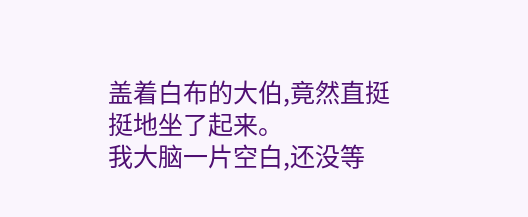盖着白布的大伯,竟然直挺挺地坐了起来。
我大脑一片空白,还没等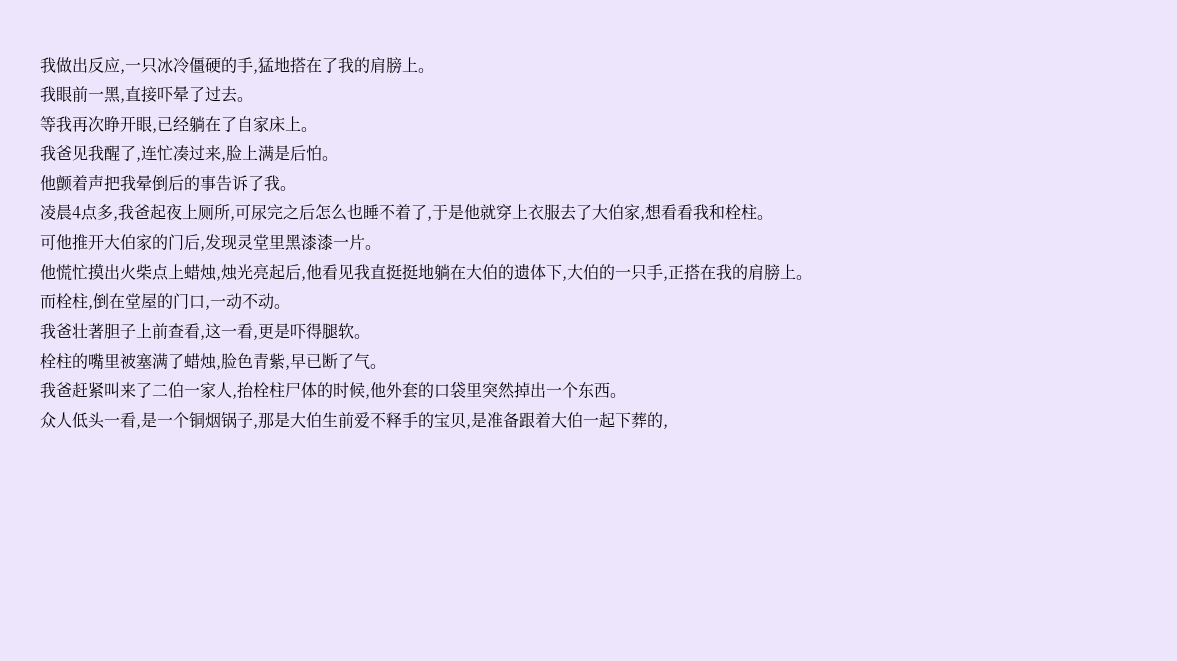我做出反应,一只冰冷僵硬的手,猛地搭在了我的肩膀上。
我眼前一黑,直接吓晕了过去。
等我再次睁开眼,已经躺在了自家床上。
我爸见我醒了,连忙凑过来,脸上满是后怕。
他颤着声把我晕倒后的事告诉了我。
凌晨4点多,我爸起夜上厕所,可尿完之后怎么也睡不着了,于是他就穿上衣服去了大伯家,想看看我和栓柱。
可他推开大伯家的门后,发现灵堂里黑漆漆一片。
他慌忙摸出火柴点上蜡烛,烛光亮起后,他看见我直挺挺地躺在大伯的遗体下,大伯的一只手,正搭在我的肩膀上。
而栓柱,倒在堂屋的门口,一动不动。
我爸壮著胆子上前查看,这一看,更是吓得腿软。
栓柱的嘴里被塞满了蜡烛,脸色青紫,早已断了气。
我爸赶紧叫来了二伯一家人,抬栓柱尸体的时候,他外套的口袋里突然掉出一个东西。
众人低头一看,是一个铜烟锅子,那是大伯生前爱不释手的宝贝,是准备跟着大伯一起下葬的,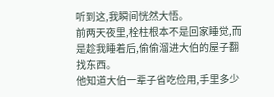听到这,我瞬间恍然大悟。
前两天夜里,栓柱根本不是回家睡觉,而是趁我睡着后,偷偷溜进大伯的屋子翻找东西。
他知道大伯一辈子省吃俭用,手里多少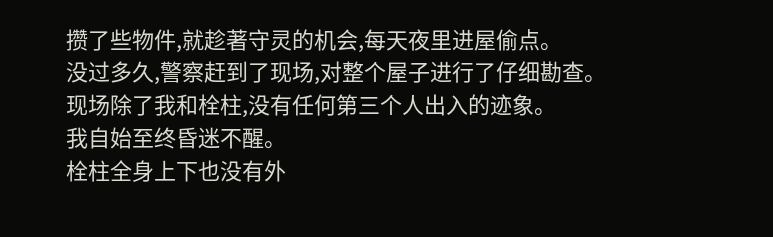攒了些物件,就趁著守灵的机会,每天夜里进屋偷点。
没过多久,警察赶到了现场,对整个屋子进行了仔细勘查。
现场除了我和栓柱,没有任何第三个人出入的迹象。
我自始至终昏迷不醒。
栓柱全身上下也没有外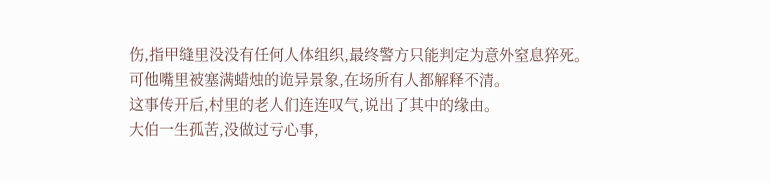伤,指甲缝里没没有任何人体组织,最终警方只能判定为意外窒息猝死。
可他嘴里被塞满蜡烛的诡异景象,在场所有人都解释不清。
这事传开后,村里的老人们连连叹气,说出了其中的缘由。
大伯一生孤苦,没做过亏心事,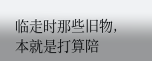临走时那些旧物,本就是打算陪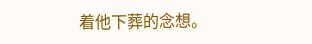着他下葬的念想。